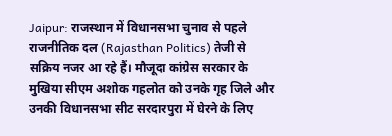Jaipur: राजस्थान में विधानसभा चुनाव से पहले राजनीतिक दल (Rajasthan Politics) तेजी से सक्रिय नजर आ रहे हैं। मौजूदा कांग्रेस सरकार के मुखिया सीएम अशोक गहलोत को उनके गृह जिले और उनकी विधानसभा सीट सरदारपुरा में घेरने के लिए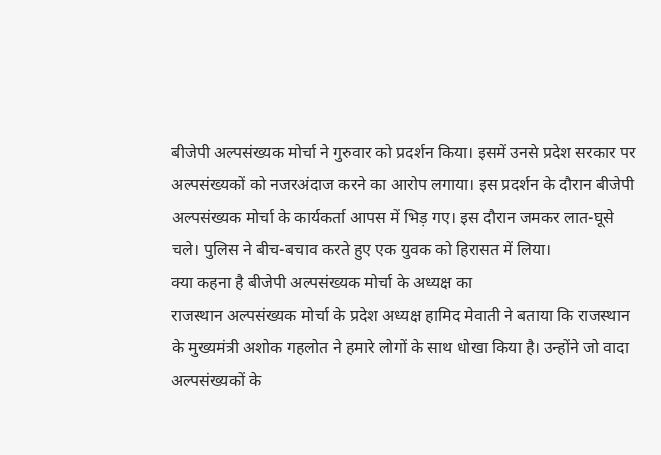बीजेपी अल्पसंख्यक मोर्चा ने गुरुवार को प्रदर्शन किया। इसमें उनसे प्रदेश सरकार पर अल्पसंख्यकों को नजरअंदाज करने का आरोप लगाया। इस प्रदर्शन के दौरान बीजेपी अल्पसंख्यक मोर्चा के कार्यकर्ता आपस में भिड़ गए। इस दौरान जमकर लात-घूसे चले। पुलिस ने बीच-बचाव करते हुए एक युवक को हिरासत में लिया।
क्या कहना है बीजेपी अल्पसंख्यक मोर्चा के अध्यक्ष का
राजस्थान अल्पसंख्यक मोर्चा के प्रदेश अध्यक्ष हामिद मेवाती ने बताया कि राजस्थान के मुख्यमंत्री अशोक गहलोत ने हमारे लोगों के साथ धोखा किया है। उन्होंने जो वादा अल्पसंख्यकों के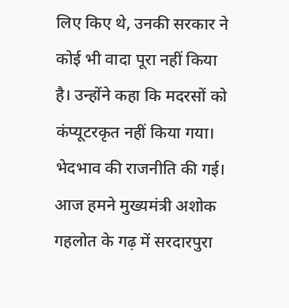लिए किए थे, उनकी सरकार ने कोई भी वादा पूरा नहीं किया है। उन्होंने कहा कि मदरसों को कंप्यूटरकृत नहीं किया गया। भेदभाव की राजनीति की गई। आज हमने मुख्यमंत्री अशोक गहलोत के गढ़ में सरदारपुरा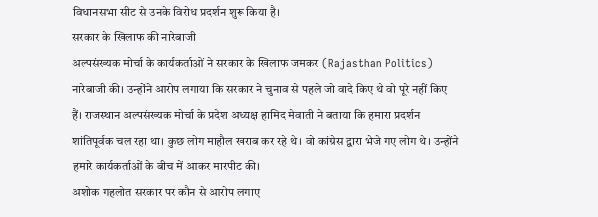विधानसभा सीट से उनके विरोध प्रदर्शन शुरू किया है।
सरकार के खिलाफ की नारेबाजी
अल्पसंख्यक मोर्चा के कार्यकर्ताओं ने सरकार के खिलाफ जमकर (Rajasthan Politics) नारेबाजी की। उन्होंने आरोप लगाया कि सरकार ने चुनाव से पहले जो वादे किए थे वो पूरे नहीं किए हैं। राजस्थान अल्पसंख्यक मोर्चा के प्रदेश अध्यक्ष हामिद मेवाती ने बताया कि हमारा प्रदर्शन शांतिपूर्वक चल रहा था। कुछ लोग माहौल खराब कर रहे थे। वो कांग्रेस द्वारा भेजे गए लोग थे। उन्होंने हमारे कार्यकर्ताओं के बीच में आकर मारपीट की।
अशोक गहलोत सरकार पर कौन से आरोप लगाए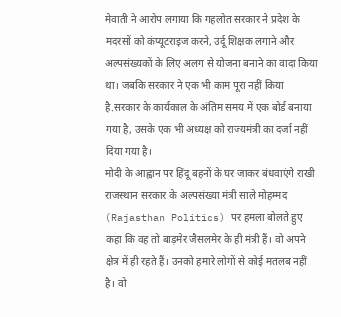मेवाती ने आरोप लगाया कि गहलोत सरकार ने प्रदेश के मदरसों को कंप्यूटराइज करने, उर्दू शिक्षक लगाने और अल्पसंख्यकों के लिए अलग से योजना बनाने का वादा किया था। जबकि सरकार ने एक भी काम पूरा नहीं किया है.सरकार के कार्यकाल के अंतिम समय में एक बोर्ड बनाया गया है, उसके एक भी अध्यक्ष को राज्यमंत्री का दर्जा नहीं दिया गया है।
मोदी के आह्वान पर हिंदू बहनों के घर जाकर बंधवाएंगे राखी
राजस्थान सरकार के अल्पसंख्या मंत्री साले मोहम्मद (Rajasthan Politics) पर हमला बोलते हुए कहा कि वह तो बाड़मेर जैसलमेर के ही मंत्री हैं। वो अपने क्षेत्र में ही रहते हैं। उनको हमारे लोगों से कोई मतलब नहीं है। वो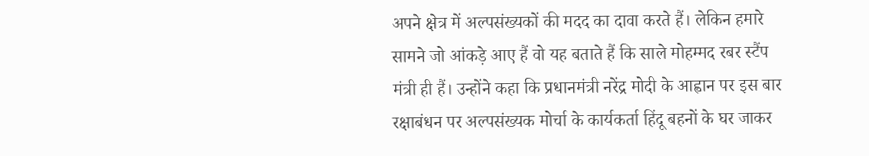अपने क्षेत्र में अल्पसंख्यकों की मदद का दावा करते हैं। लेकिन हमारे सामने जो आंकड़े आए हैं वो यह बताते हैं कि साले मोहम्मद रबर स्टैंप मंत्री ही हैं। उन्होंने कहा कि प्रधानमंत्री नरेंद्र मोदी के आह्वान पर इस बार रक्षाबंधन पर अल्पसंख्यक मोर्चा के कार्यकर्ता हिंदू बहनों के घर जाकर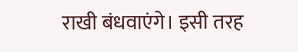राखी बंधवाएंगे। इसी तरह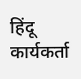हिंदू कार्यकर्ता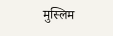मुस्लिम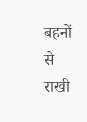बहनों से राखी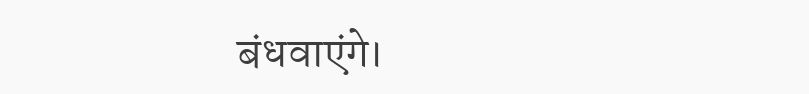बंधवाएंगे।